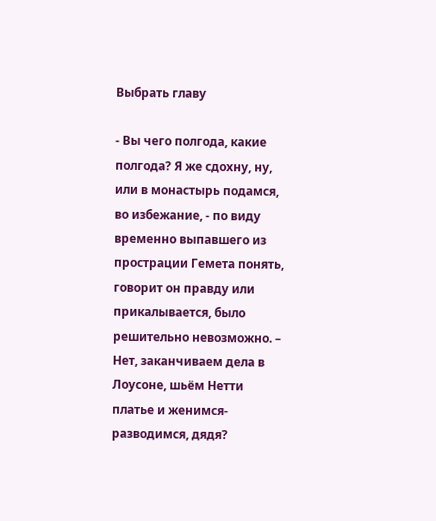Выбрать главу

- Вы чего полгода, какие полгода? Я же сдохну, ну, или в монастырь подамся, во избежание, - по виду временно выпавшего из прострации Гемета понять, говорит он правду или прикалывается, было решительно невозможно. – Нет, заканчиваем дела в Лоусоне, шьём Нетти платье и женимся-разводимся, дядя?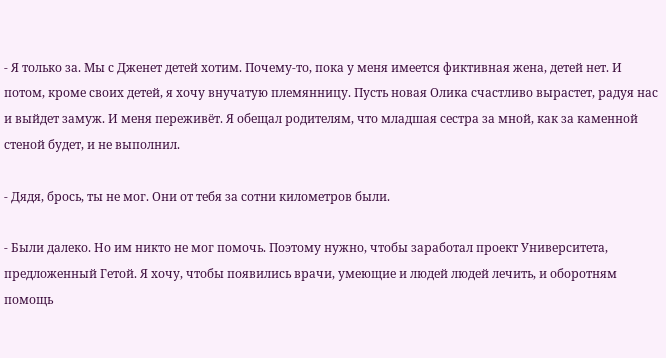- Я только за. Мы с Дженет детей хотим. Почему-то, пока у меня имеется фиктивная жена, детей нет. И потом, кроме своих детей, я хочу внучатую племянницу. Пусть новая Олика счастливо вырастет, радуя нас и выйдет замуж. И меня переживёт. Я обещал родителям, что младшая сестра за мной, как за каменной стеной будет, и не выполнил.

- Дядя, брось, ты не мог. Они от тебя за сотни километров были.

- Были далеко. Но им никто не мог помочь. Поэтому нужно, чтобы заработал проект Университета, предложенный Гетой. Я хочу, чтобы появились врачи, умеющие и людей людей лечить, и оборотням помощь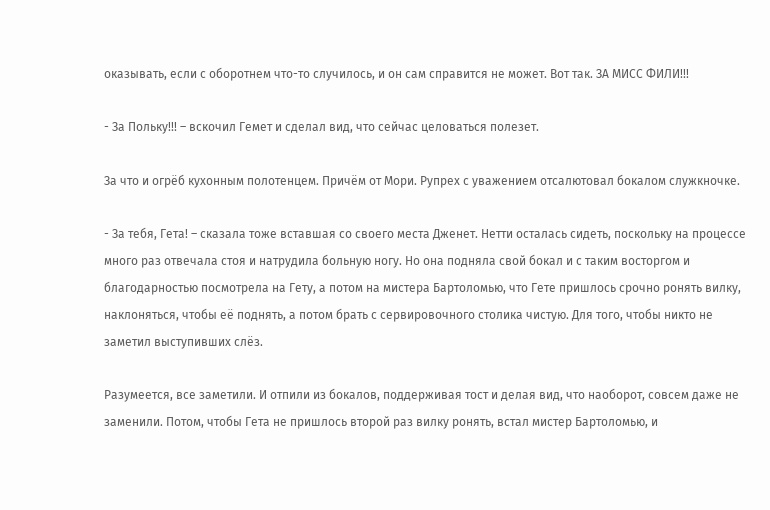оказывать, если с оборотнем что-то случилось, и он сам справится не может. Вот так. ЗА МИСС ФИЛИ!!!

- За Польку!!! – вскочил Гемет и сделал вид, что сейчас целоваться полезет.

За что и огрёб кухонным полотенцем. Причём от Мори. Рупрех с уважением отсалютовал бокалом служкночке.

- За тебя, Гета! – сказала тоже вставшая со своего места Дженет. Нетти осталась сидеть, поскольку на процессе много раз отвечала стоя и натрудила больную ногу. Но она подняла свой бокал и с таким восторгом и благодарностью посмотрела на Гету, а потом на мистера Бартоломью, что Гете пришлось срочно ронять вилку, наклоняться, чтобы её поднять, а потом брать с сервировочного столика чистую. Для того, чтобы никто не заметил выступивших слёз.

Разумеется, все заметили. И отпили из бокалов, поддерживая тост и делая вид, что наоборот, совсем даже не заменили. Потом, чтобы Гета не пришлось второй раз вилку ронять, встал мистер Бартоломью, и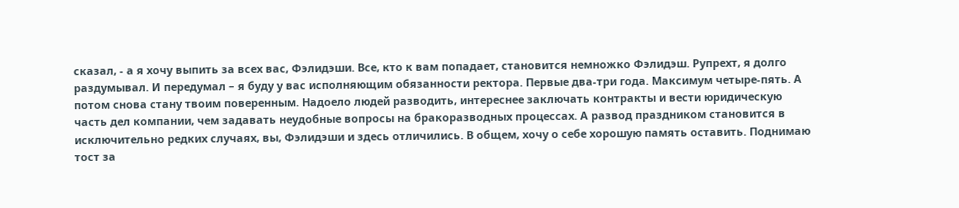сказал, - а я хочу выпить за всех вас, Фэлидэши. Все, кто к вам попадает, становится немножко Фэлидэш. Рупрехт, я долго раздумывал. И передумал – я буду у вас исполняющим обязанности ректора. Первые два-три года. Максимум четыре-пять. А потом снова стану твоим поверенным. Надоело людей разводить, интереснее заключать контракты и вести юридическую часть дел компании, чем задавать неудобные вопросы на бракоразводных процессах. А развод праздником становится в исключительно редких случаях, вы, Фэлидэши и здесь отличились. В общем, хочу о себе хорошую память оставить. Поднимаю тост за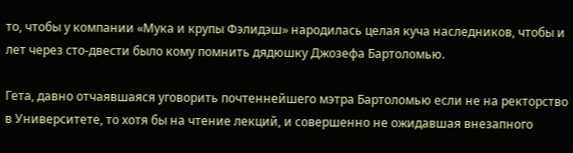то, чтобы у компании «Мука и крупы Фэлидэш» народилась целая куча наследников, чтобы и лет через сто-двести было кому помнить дядюшку Джозефа Бартоломью.

Гета, давно отчаявшаяся уговорить почтеннейшего мэтра Бартоломью если не на ректорство в Университете, то хотя бы на чтение лекций, и совершенно не ожидавшая внезапного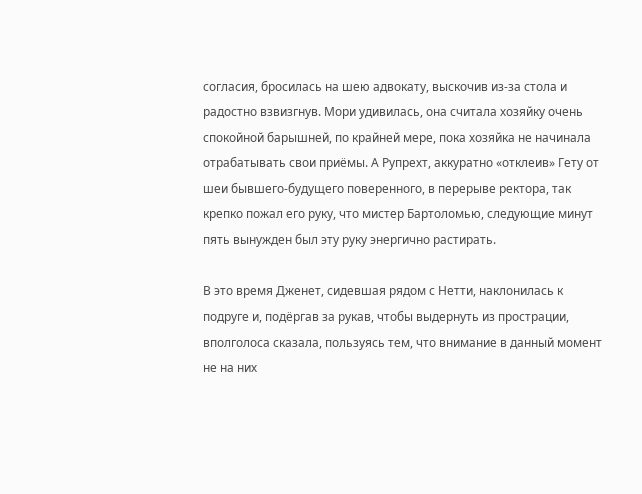согласия, бросилась на шею адвокату, выскочив из-за стола и радостно взвизгнув. Мори удивилась, она считала хозяйку очень спокойной барышней, по крайней мере, пока хозяйка не начинала отрабатывать свои приёмы. А Рупрехт, аккуратно «отклеив» Гету от шеи бывшего-будущего поверенного, в перерыве ректора, так крепко пожал его руку, что мистер Бартоломью, следующие минут пять вынужден был эту руку энергично растирать.

В это время Дженет, сидевшая рядом с Нетти, наклонилась к подруге и, подёргав за рукав, чтобы выдернуть из прострации, вполголоса сказала, пользуясь тем, что внимание в данный момент не на них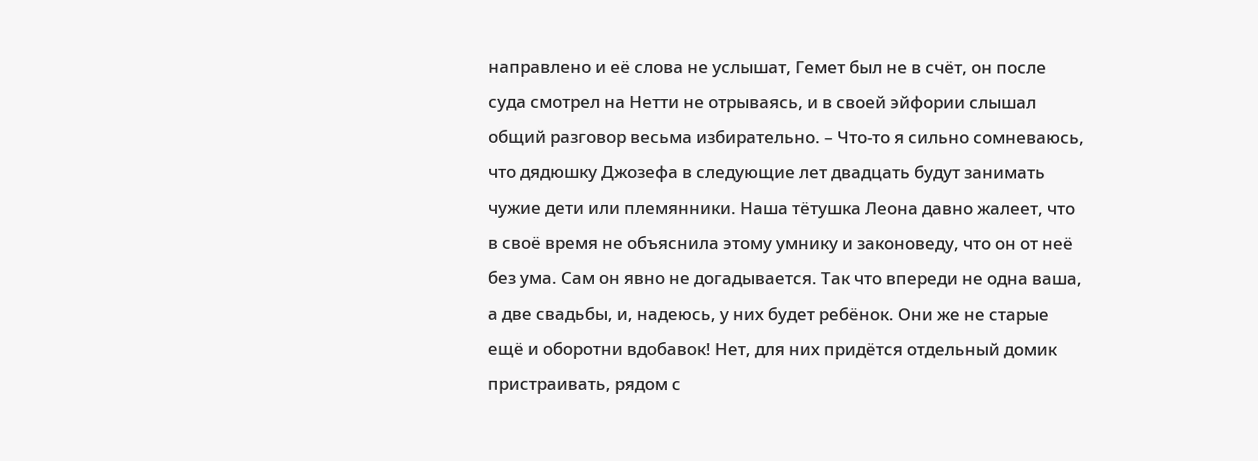направлено и её слова не услышат, Гемет был не в счёт, он после суда смотрел на Нетти не отрываясь, и в своей эйфории слышал общий разговор весьма избирательно. – Что-то я сильно сомневаюсь, что дядюшку Джозефа в следующие лет двадцать будут занимать чужие дети или племянники. Наша тётушка Леона давно жалеет, что в своё время не объяснила этому умнику и законоведу, что он от неё без ума. Сам он явно не догадывается. Так что впереди не одна ваша, а две свадьбы, и, надеюсь, у них будет ребёнок. Они же не старые ещё и оборотни вдобавок! Нет, для них придётся отдельный домик пристраивать, рядом с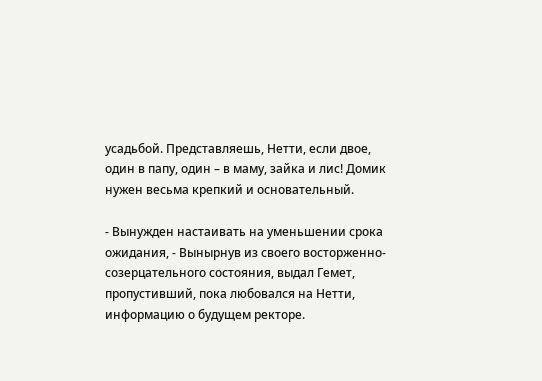усадьбой. Представляешь, Нетти, если двое, один в папу, один – в маму, зайка и лис! Домик нужен весьма крепкий и основательный.

- Вынужден настаивать на уменьшении срока ожидания, - Вынырнув из своего восторженно-созерцательного состояния, выдал Гемет, пропустивший, пока любовался на Нетти, информацию о будущем ректоре.